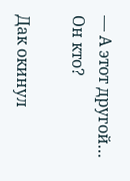— А этот другой… Он кто?

Дак окинул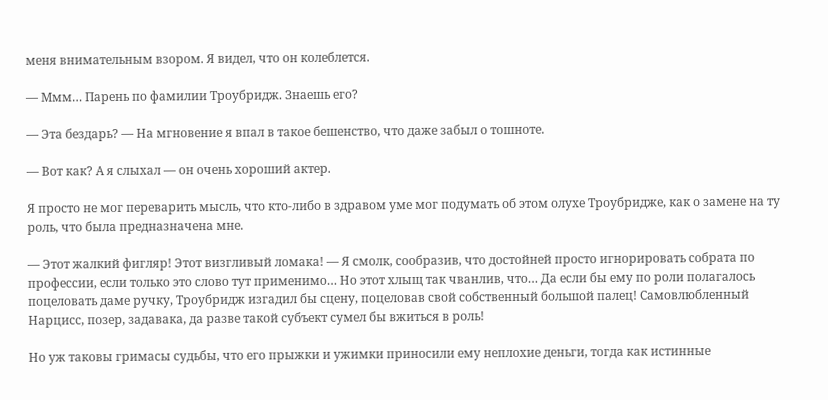меня внимательным взором. Я видел, что он колеблется.

— Ммм… Парень по фамилии Троубридж. Знаешь его?

— Эта бездарь? — На мгновение я впал в такое бешенство, что даже забыл о тошноте.

— Вот как? А я слыхал — он очень хороший актер.

Я просто не мог переварить мысль, что кто-либо в здравом уме мог подумать об этом олухе Троубридже, как о замене на ту роль, что была предназначена мне.

— Этот жалкий фигляр! Этот визгливый ломака! — Я смолк, сообразив, что достойней просто игнорировать собрата по профессии, если только это слово тут применимо… Но этот хлыщ так чванлив, что… Да если бы ему по роли полагалось поцеловать даме ручку, Троубридж изгадил бы сцену, поцеловав свой собственный большой палец! Самовлюбленный Нарцисс, позер, задавака, да разве такой субъект сумел бы вжиться в роль!

Но уж таковы гримасы судьбы, что его прыжки и ужимки приносили ему неплохие деньги, тогда как истинные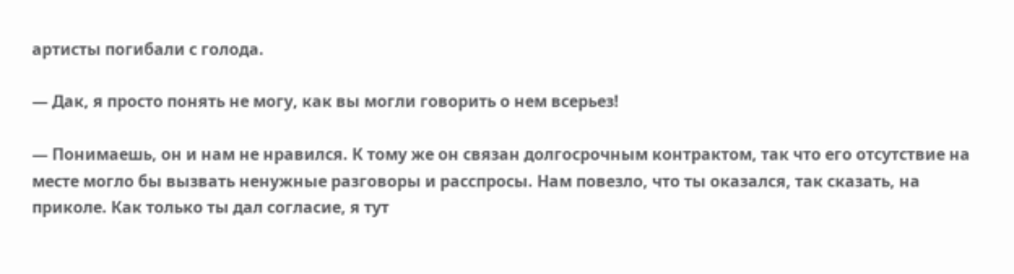артисты погибали с голода.

— Дак, я просто понять не могу, как вы могли говорить о нем всерьез!

— Понимаешь, он и нам не нравился. К тому же он связан долгосрочным контрактом, так что его отсутствие на месте могло бы вызвать ненужные разговоры и расспросы. Нам повезло, что ты оказался, так сказать, на приколе. Как только ты дал согласие, я тут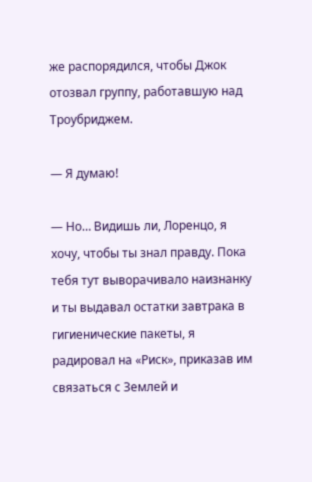же распорядился, чтобы Джок отозвал группу, работавшую над Троубриджем.

— Я думаю!

— Но… Видишь ли, Лоренцо, я хочу, чтобы ты знал правду. Пока тебя тут выворачивало наизнанку и ты выдавал остатки завтрака в гигиенические пакеты, я радировал на «Риск», приказав им связаться с Землей и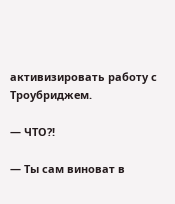активизировать работу с Троубриджем.

— ЧТО?!

— Ты сам виноват в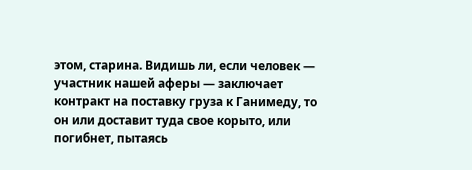этом, старина. Видишь ли, если человек — участник нашей аферы — заключает контракт на поставку груза к Ганимеду, то он или доставит туда свое корыто, или погибнет, пытаясь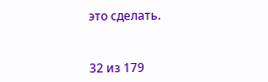это сделать.



32 из 179